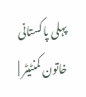پہلی پاکستانی خاتون کمنٹیٹر |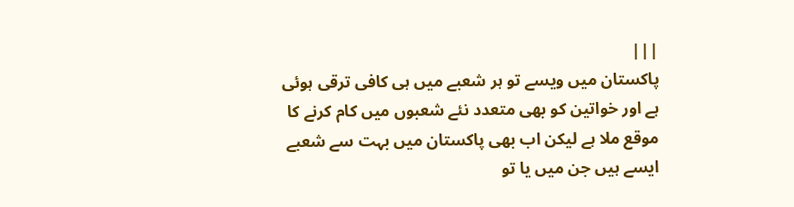|||
پاکستان میں ویسے تو ہر شعبے میں ہی کافی ترقی ہوئی ہے اور خواتین کو بھی متعدد نئے شعبوں میں کام کرنے کا موقع ملا ہے لیکن اب بھی پاکستان میں بہت سے شعبے ایسے ہیں جن میں یا تو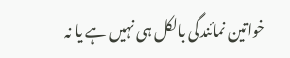خواتین نمائندگی بالکل ہی نہیں ہے یا نہ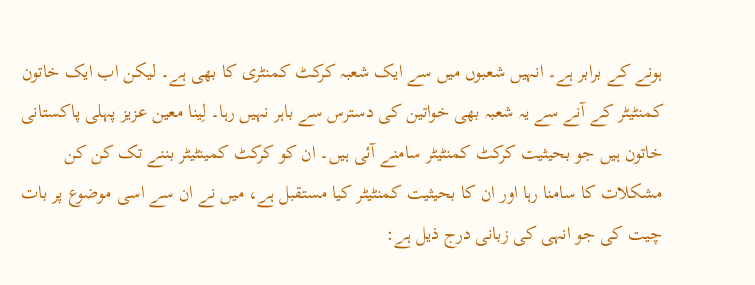ہونے کے برابر ہے۔ انہیں شعبوں میں سے ایک شعبہ کرکٹ کمنٹری کا بھی ہے۔ لیکن اب ایک خاتون کمنٹیٹر کے آنے سے یہ شعبہ بھی خواتین کی دسترس سے باہر نہیں رہا۔ لِینا معین عزیز پہلی پاکستانی خاتون ہیں جو بحیثیت کرکٹ کمنٹیٹر سامنے آئی ہیں۔ ان کو کرکٹ کمینٹیٹر بننے تک کن کن مشکلات کا سامنا رہا اور ان کا بحیثیت کمنٹیٹر کیا مستقبل ہے، میں نے ان سے اسی موضوع پر بات چیت کی جو انہی کی زبانی درج ذیل ہے: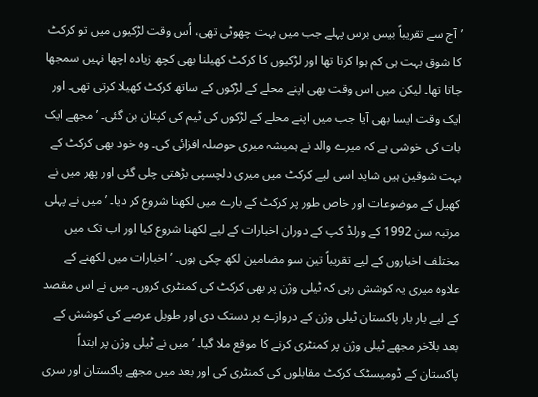’آج سے تقریباً بیس برس پہلے جب میں بہت چھوٹی تھی، اُس وقت لڑکیوں میں تو کرکٹ کا شوق بہت ہی کم ہوا کرتا تھا اور لڑکیوں کا کرکٹ کھیلنا بھی کچھ زیادہ اچھا نہیں سمجھا جاتا تھا۔ لیکن میں اس وقت بھی اپنے محلے کے لڑکوں کے ساتھ کرکٹ کھیلا کرتی تھی۔ اور ایک وقت ایسا بھی آیا جب میں اپنے محلے کے لڑکوں کی ٹیم کی کپتان بن گئی۔ ’مجھے ایک بات کی خوشی ہے کہ میرے والد نے ہمیشہ میری حوصلہ افزائی کی۔ وہ خود بھی کرکٹ کے بہت شوقین ہیں شاید اسی لیے کرکٹ میں میری دلچسپی بڑھتی چلی گئی اور پھر میں نے کھیل کے موضوعات اور خاص طور پر کرکٹ کے بارے میں لکھنا شروع کر دیا۔ ’میں نے پہلی مرتبہ سن 1992 کے ورلڈ کپ کے دوران اخبارات کے لیے لکھنا شروع کیا اور اب تک میں مختلف اخباروں کے لیے تقریباً تین سو مضامین لکھ چکی ہوں۔ ’اخبارات میں لکھنے کے علاوہ میری یہ کوشش رہی کہ ٹیلی وژن پر بھی کرکٹ کی کمنٹری کروں۔ میں نے اس مقصد کے لیے بار بار پاکستان ٹیلی وژن کے دروازے پر دستک دی اور طویل عرصے کی کوشش کے بعد بلآخر مجھے ٹیلی وژن پر کمنٹری کرنے کا موقع ملا گیا۔ ’میں نے ٹیلی وژن پر ابتداً پاکستان کے ڈومیسٹک کرکٹ مقابلوں کی کمنٹری کی اور بعد میں مجھے پاکستان اور سری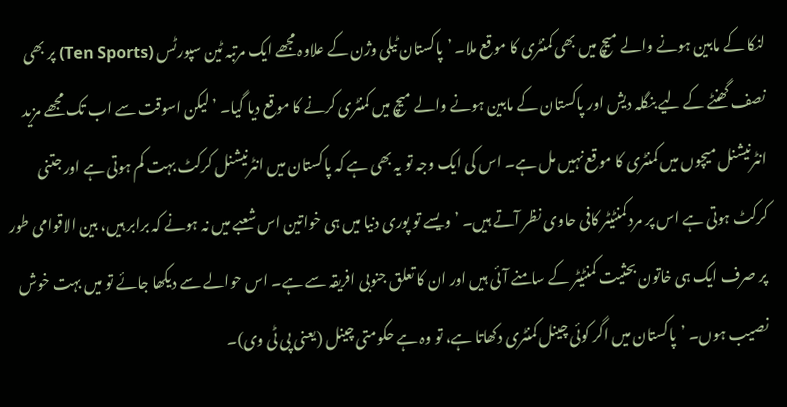لنکا کے مابین ہونے والے میچ میں بھی کمنٹری کا موقع ملا۔ ’پاکستان ٹیلی وژن کے علاوہ مجھے ایک مرتبہ ٹین سپورٹس (Ten Sports) پر بھی نصف گھنٹے کے لیے بنگلہ دیش اور پاکستان کے مابین ہونے والے میچ میں کمنٹری کرنے کا موقع دیا گیا۔ ’لیکن اسوقت سے اب تک مجھے مزید انٹرنیشنل میچوں میں کمنٹری کا موقع نہیں مل ہے۔ اس کی ایک وجہ تو یہ بھی ہے کہ پاکستان میں انٹرنیشنل کرکٹ بہت کم ہوتی ہے اور جتنی کرکٹ ہوتی ہے اس پر مرد کمنٹیٹر کافی حاوی نظر آتے ہیں۔ ’ویسے تو پوری دنیا میں ہی خواتین اس شعبے میں نہ ہونے کہ برابر ہیں، بین الاقوامی طور پر صرف ایک ہی خاتون بحثیت کمنٹیٹر کے سامنے آئی ہیں اور ان کا تعلق جنوبی افریقہ سے ہے۔ اس حوالے سے دیکھا جائے تو میں بہت خوش نصیب ہوں۔ ’پاکستان میں اگر کوئی چینل کمنٹری دکھاتا ہے، تو وہ ہے حکومتی چینل (یعنی پی ٹی وی)۔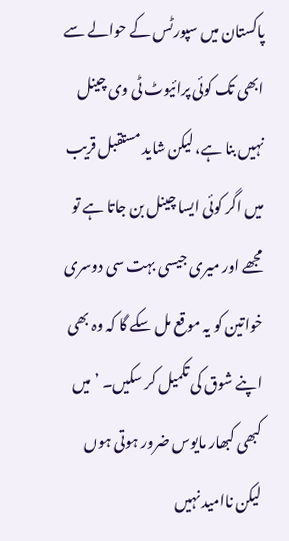پاکستان میں سپورٹس کے حوالے سے ابھی تک کوئی پرائیوٹ ٹی وی چینل نہیں بنا ہے، لیکن شاید مستقبل قریب میں اگر کوئی ایسا چینل بن جاتا ہے تو مجھے اور میری جیسی بہت سی دوسری خواتین کو یہ موقع مل سکے گا کہ وہ بھی اپنے شوق کی تکمیل کر سکیں۔ ’میں کبھی کبھار مایوس ضرور ہوتی ہوں لیکن ناامید نہیں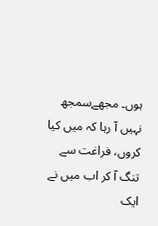ہوں۔ مجھےسمجھ نہیں آ رہا کہ میں کیا کروں، فراغت سے تنگ آ کر اب میں نے ایک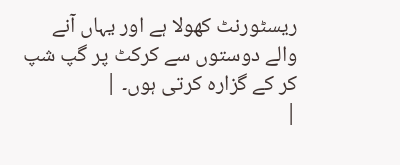ریسٹورنٹ کھولا ہے اور یہاں آنے والے دوستوں سے کرکٹ پر گپ شپ کر کے گزارہ کرتی ہوں۔ |
|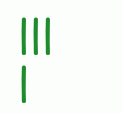|||
|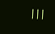|||